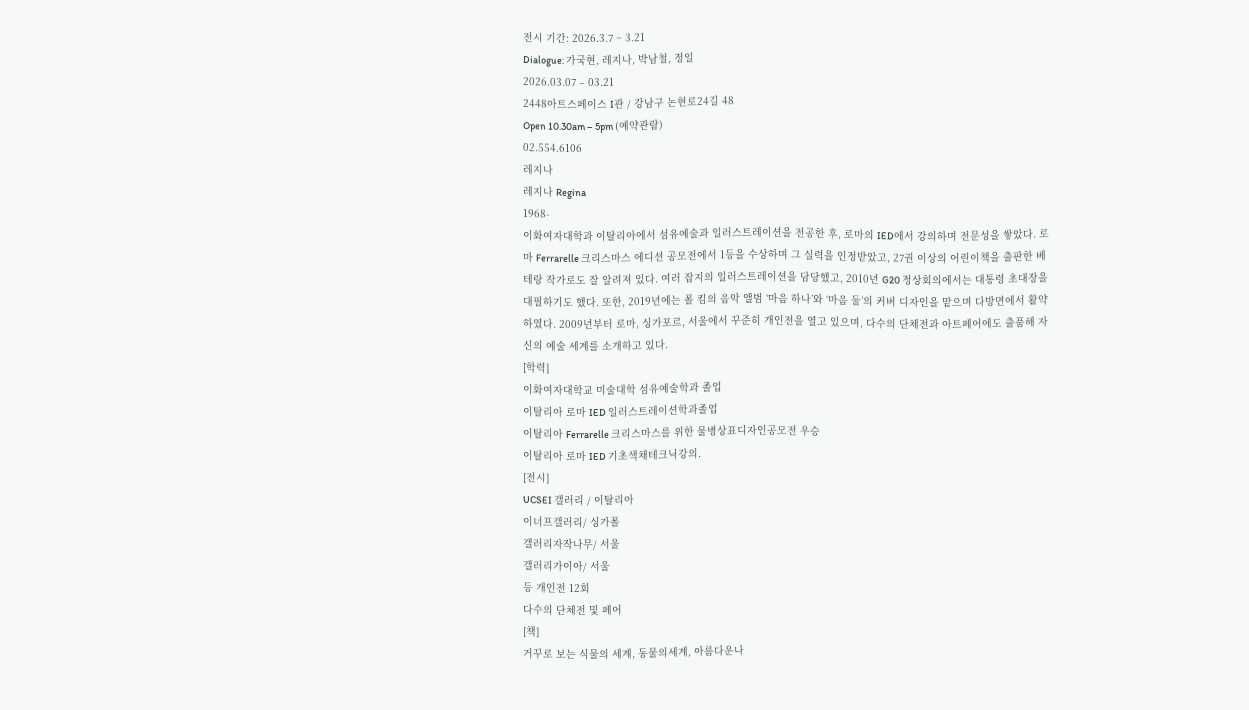전시 기간: 2026.3.7 ~ 3.21
Dialogue: 가국현, 레지나, 박남철, 정일
2026.03.07 – 03.21
2448아트스페이스 I관 / 강남구 논현로24길 48
Open 10.30am – 5pm (예약관람)
02.554.6106
레지나
레지나 Regina
1968-
이화여자대학과 이탈리아에서 섬유예술과 일러스트레이션을 전공한 후, 로마의 IED에서 강의하며 전문성을 쌓았다. 로마 Ferrarelle 크리스마스 에디션 공모전에서 1등을 수상하며 그 실력을 인정받았고, 27권 이상의 어린이책을 출판한 베테랑 작가로도 잘 알려져 있다. 여러 잡지의 일러스트레이션을 담당했고, 2010년 G20 정상회의에서는 대통령 초대장을 대필하기도 했다. 또한, 2019년에는 폴 킴의 음악 앨범 ‘마음 하나’와 ‘마음 둘’의 커버 디자인을 맡으며 다방면에서 활약하였다. 2009년부터 로마, 싱가포르, 서울에서 꾸준히 개인전을 열고 있으며, 다수의 단체전과 아트페어에도 출품해 자신의 예술 세계를 소개하고 있다.
[학력]
이화여자대학교 미술대학 섬유예술학과 졸업
이탈리아 로마 IED 일러스트레이션학과졸업
이탈리아 Ferrarelle 크리스마스를 위한 물병상표디자인공모전 우승
이탈리아 로마 IED 기초색채테크닉강의.
[전시]
UCSEI 갤러리 / 이탈리아
이너프갤러리/ 싱가폴
갤러리자작나무/ 서울
갤러리가이아/ 서울
등 개인전 12회
다수의 단체전 및 페어
[책]
거꾸로 보는 식물의 세계, 동물의세계, 아름다운나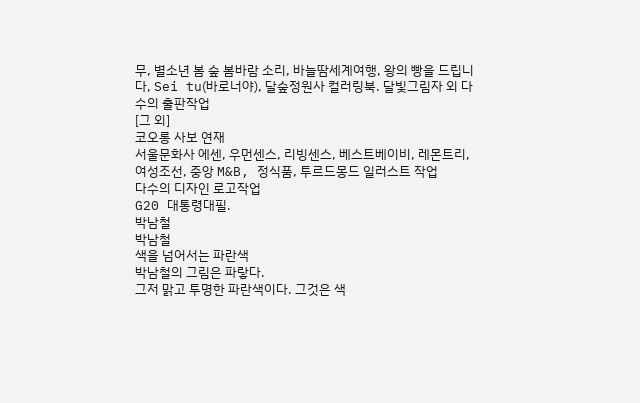무, 별소년 봄 숲 봄바람 소리, 바늘땀세계여행, 왕의 빵을 드립니다, Sei tu(바로너야), 달숲정원사 컬러링북. 달빛그림자 외 다수의 출판작업
[그 외]
코오롱 사보 연재
서울문화사 에센, 우먼센스, 리빙센스, 베스트베이비, 레몬트리, 여성조선, 중앙 M&B, 정식품, 투르드몽드 일러스트 작업
다수의 디자인 로고작업
G20 대통령대필.
박남철
박남철
색을 넘어서는 파란색
박남철의 그림은 파랗다.
그저 맑고 투명한 파란색이다. 그것은 색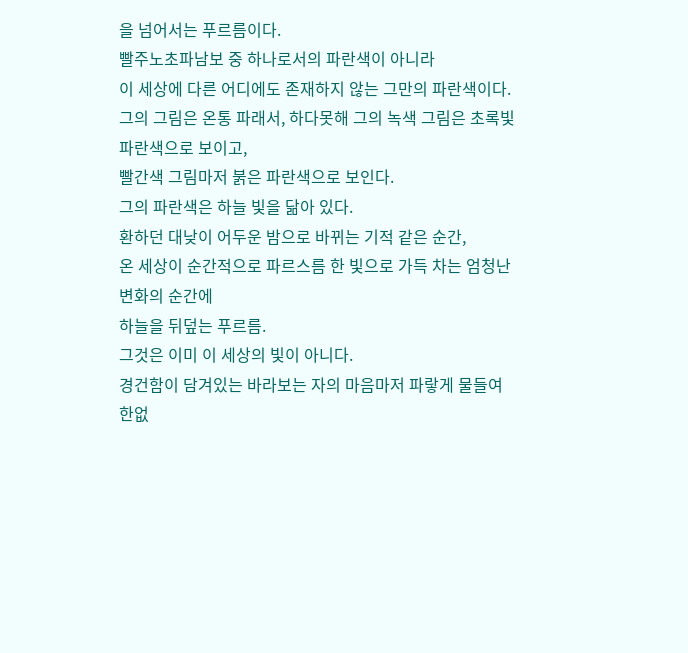을 넘어서는 푸르름이다.
빨주노초파남보 중 하나로서의 파란색이 아니라
이 세상에 다른 어디에도 존재하지 않는 그만의 파란색이다.
그의 그림은 온통 파래서, 하다못해 그의 녹색 그림은 초록빛 파란색으로 보이고,
빨간색 그림마저 붉은 파란색으로 보인다.
그의 파란색은 하늘 빛을 닮아 있다.
환하던 대낮이 어두운 밤으로 바뀌는 기적 같은 순간,
온 세상이 순간적으로 파르스름 한 빛으로 가득 차는 엄청난 변화의 순간에
하늘을 뒤덮는 푸르름.
그것은 이미 이 세상의 빛이 아니다.
경건함이 담겨있는 바라보는 자의 마음마저 파랗게 물들여
한없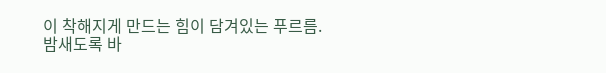이 착해지게 만드는 힘이 담겨있는 푸르름.
밤새도록 바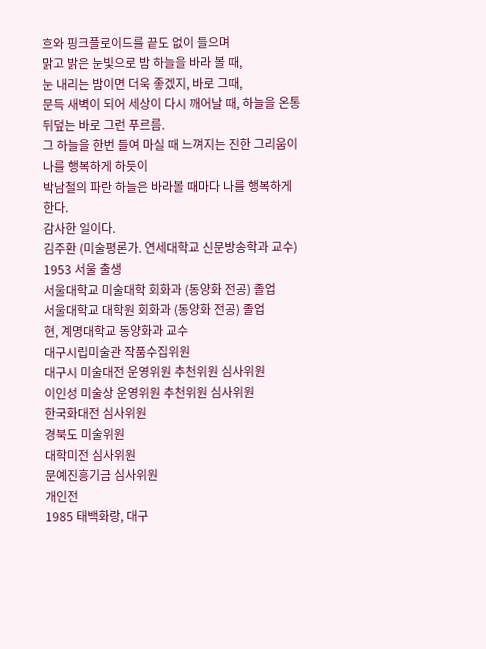흐와 핑크플로이드를 끝도 없이 들으며
맑고 밝은 눈빛으로 밤 하늘을 바라 볼 때,
눈 내리는 밤이면 더욱 좋겠지, 바로 그때,
문득 새벽이 되어 세상이 다시 깨어날 때, 하늘을 온통 뒤덮는 바로 그런 푸르름.
그 하늘을 한번 들여 마실 때 느껴지는 진한 그리움이 나를 행복하게 하듯이
박남철의 파란 하늘은 바라볼 때마다 나를 행복하게 한다.
감사한 일이다.
김주환 (미술평론가. 연세대학교 신문방송학과 교수)
1953 서울 출생
서울대학교 미술대학 회화과 (동양화 전공) 졸업
서울대학교 대학원 회화과 (동양화 전공) 졸업
현, 계명대학교 동양화과 교수
대구시립미술관 작품수집위원
대구시 미술대전 운영위원 추천위원 심사위원
이인성 미술상 운영위원 추천위원 심사위원
한국화대전 심사위원
경북도 미술위원
대학미전 심사위원
문예진흥기금 심사위원
개인전
1985 태백화랑, 대구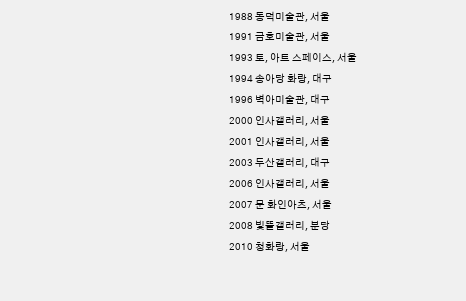1988 동덕미술관, 서울
1991 금호미술관, 서울
1993 토, 아트 스페이스, 서울
1994 송아당 화랑, 대구
1996 벽아미술관, 대구
2000 인사갤러리, 서울
2001 인사갤러리, 서울
2003 두산갤러리, 대구
2006 인사갤러리, 서울
2007 문 화인아츠, 서울
2008 빛뜰갤러리, 분당
2010 청화랑, 서울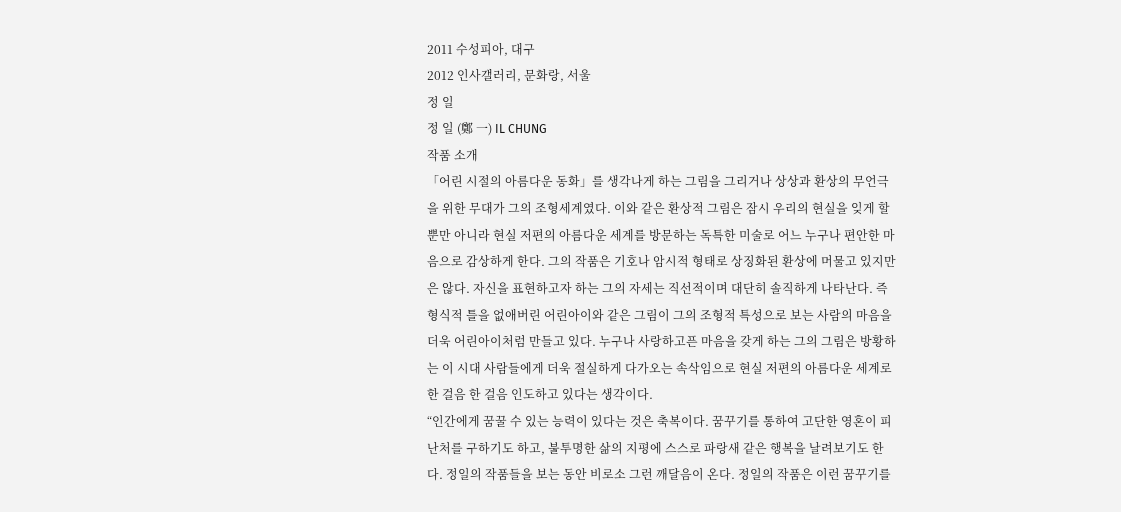2011 수성피아, 대구
2012 인사갤러리, 문화랑, 서울
정 일
정 일 (鄭 一) IL CHUNG
작품 소개
「어린 시절의 아름다운 동화」를 생각나게 하는 그림을 그리거나 상상과 환상의 무언극을 위한 무대가 그의 조형세계였다. 이와 같은 환상적 그림은 잠시 우리의 현실을 잊게 할뿐만 아니라 현실 저편의 아름다운 세계를 방문하는 독특한 미술로 어느 누구나 편안한 마음으로 감상하게 한다. 그의 작품은 기호나 암시적 형태로 상징화된 환상에 머물고 있지만은 않다. 자신을 표현하고자 하는 그의 자세는 직선적이며 대단히 솔직하게 나타난다. 즉 형식적 틀을 없애버린 어린아이와 같은 그림이 그의 조형적 특성으로 보는 사람의 마음을 더욱 어린아이처럼 만들고 있다. 누구나 사랑하고픈 마음을 갖게 하는 그의 그림은 방황하는 이 시대 사람들에게 더욱 절실하게 다가오는 속삭임으로 현실 저편의 아름다운 세계로 한 걸음 한 걸음 인도하고 있다는 생각이다.
“인간에게 꿈꿀 수 있는 능력이 있다는 것은 축복이다. 꿈꾸기를 통하여 고단한 영혼이 피난처를 구하기도 하고, 불투명한 삶의 지평에 스스로 파랑새 같은 행복을 날려보기도 한다. 정일의 작품들을 보는 동안 비로소 그런 깨달음이 온다. 정일의 작품은 이런 꿈꾸기를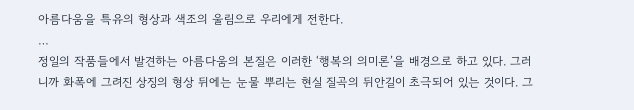아름다움을 특유의 형상과 색조의 울림으로 우리에게 전한다.
…
정일의 작품들에서 발견하는 아름다움의 본질은 이러한 ‘행복의 의미론’을 배경으로 하고 있다. 그러니까 화폭에 그려진 상징의 형상 뒤에는 눈물 뿌리는 현실 질곡의 뒤안길이 초극되어 있는 것이다. 그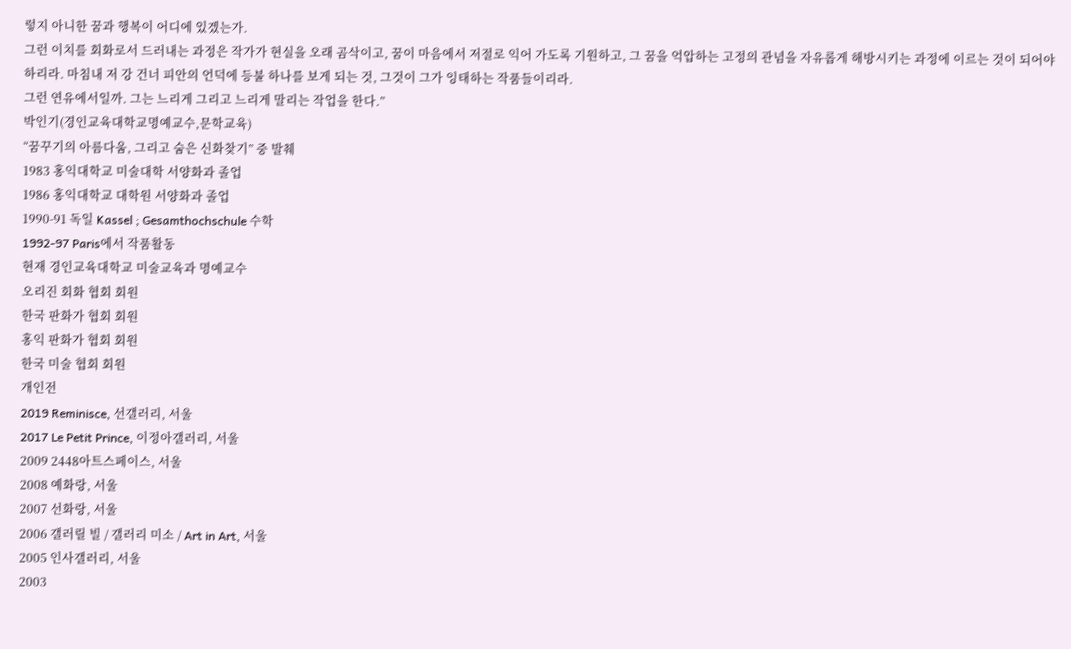렇지 아니한 꿈과 행복이 어디에 있겠는가.
그런 이치를 회화로서 드러내는 과정은 작가가 현실을 오래 곰삭이고, 꿈이 마음에서 저절로 익어 가도록 기원하고, 그 꿈을 억압하는 고정의 관념을 자유롭게 해방시키는 과정에 이르는 것이 되어야 하리라. 마침내 저 강 건너 피안의 언덕에 등불 하나를 보게 되는 것, 그것이 그가 잉태하는 작품들이리라.
그런 연유에서일까. 그는 느리게 그리고 느리게 말리는 작업을 한다.”
박인기(경인교육대학교명예교수,문학교육)
“꿈꾸기의 아름다움, 그리고 숨은 신화찾기” 중 발췌
1983 홍익대학교 미술대학 서양화과 졸업
1986 홍익대학교 대학원 서양화과 졸업
1990-91 독일 Kassel ; Gesamthochschule 수학
1992-97 Paris에서 작품활동
현재 경인교육대학교 미술교육과 명예교수
오리진 회화 협회 회원
한국 판화가 협회 회원
홍익 판화가 협회 회원
한국 미술 협회 회원
개인전
2019 Reminisce, 선갤러리, 서울
2017 Le Petit Prince, 이정아갤러리, 서울
2009 2448아트스페이스, 서울
2008 예화랑, 서울
2007 선화랑, 서울
2006 갤러릴 빌 / 갤러리 미소 / Art in Art, 서울
2005 인사갤러리, 서울
2003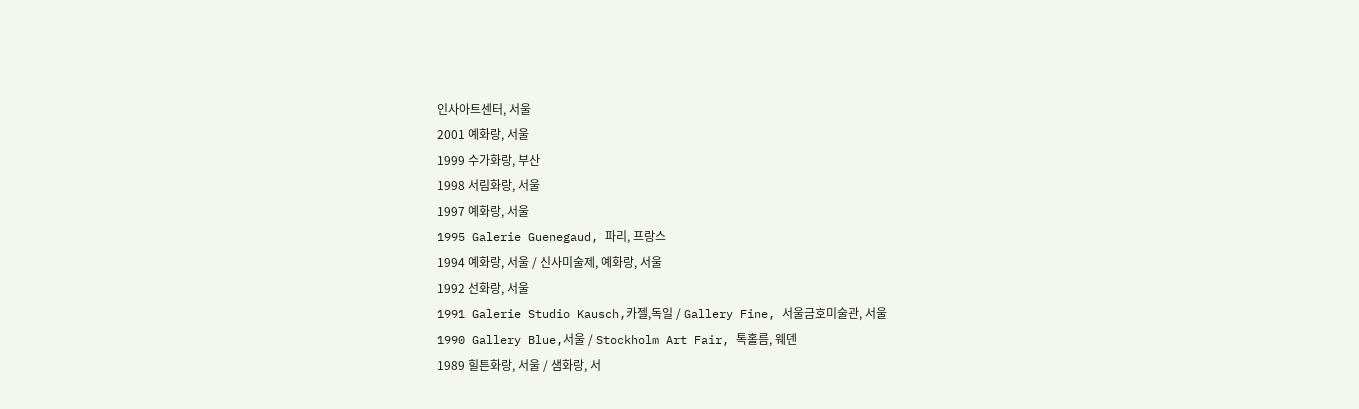인사아트센터, 서울
2001 예화랑, 서울
1999 수가화랑, 부산
1998 서림화랑, 서울
1997 예화랑, 서울
1995 Galerie Guenegaud, 파리, 프랑스
1994 예화랑, 서울 / 신사미술제, 예화랑, 서울
1992 선화랑, 서울
1991 Galerie Studio Kausch,카젤,독일 / Gallery Fine, 서울금호미술관, 서울
1990 Gallery Blue,서울 / Stockholm Art Fair, 톡홀름, 웨덴
1989 힐튼화랑, 서울 / 샘화랑, 서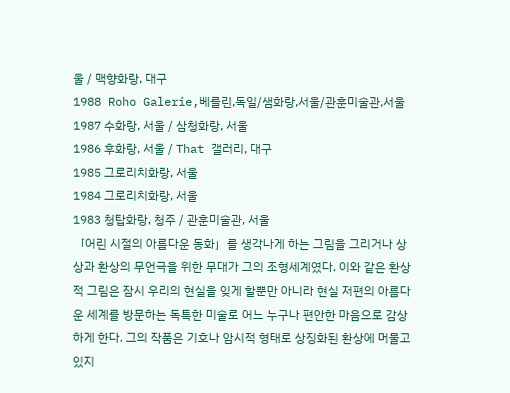울 / 맥향화랑, 대구
1988 Roho Galerie,베를린,독일/샘화랑,서울/관훈미술관,서울
1987 수화랑, 서울 / 삼청화랑, 서울
1986 후화랑, 서울 / That 갤러리, 대구
1985 그로리치화랑, 서울
1984 그로리치화랑, 서울
1983 청탑화랑, 청주 / 관훈미술관, 서울
「어린 시절의 아름다운 동화」를 생각나게 하는 그림을 그리거나 상상과 환상의 무언극을 위한 무대가 그의 조형세계였다. 이와 같은 환상적 그림은 잠시 우리의 현실을 잊게 할뿐만 아니라 현실 저편의 아름다운 세계를 방문하는 독특한 미술로 어느 누구나 편안한 마음으로 감상하게 한다. 그의 작품은 기호나 암시적 형태로 상징화된 환상에 머물고 있지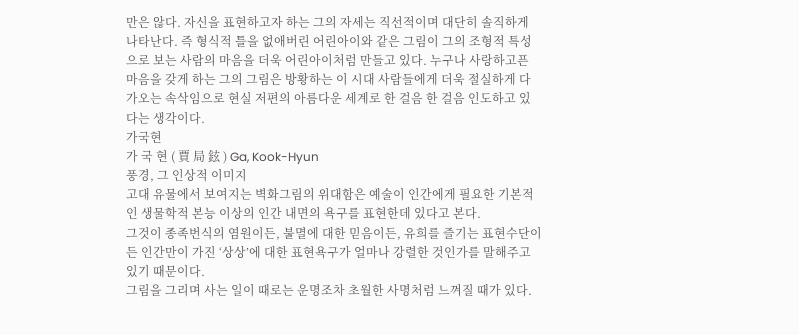만은 않다. 자신을 표현하고자 하는 그의 자세는 직선적이며 대단히 솔직하게 나타난다. 즉 형식적 틀을 없애버린 어린아이와 같은 그림이 그의 조형적 특성으로 보는 사람의 마음을 더욱 어린아이처럼 만들고 있다. 누구나 사랑하고픈 마음을 갖게 하는 그의 그림은 방황하는 이 시대 사람들에게 더욱 절실하게 다가오는 속삭임으로 현실 저편의 아름다운 세계로 한 걸음 한 걸음 인도하고 있다는 생각이다.
가국현
가 국 현 ( 賈 局 鉉 ) Ga, Kook-Hyun
풍경, 그 인상적 이미지
고대 유물에서 보여지는 벽화그림의 위대함은 예술이 인간에게 필요한 기본적인 생물학적 본능 이상의 인간 내면의 욕구를 표현한데 있다고 본다.
그것이 종족번식의 염원이든, 불멸에 대한 믿음이든, 유희를 즐기는 표현수단이든 인간만이 가진 ‘상상’에 대한 표현욕구가 얼마나 강렬한 것인가를 말해주고 있기 때문이다.
그림을 그리며 사는 일이 때로는 운명조차 초월한 사명처럼 느껴질 때가 있다.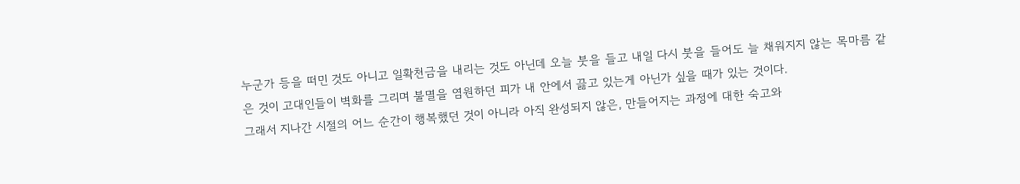누군가 등을 떠민 것도 아니고 일확천금을 내리는 것도 아닌데 오늘 붓을 들고 내일 다시 붓을 들어도 늘 채워지지 않는 목마름 같은 것이 고대인들이 벽화를 그리며 불멸을 염원하던 피가 내 안에서 끓고 있는게 아닌가 싶을 때가 있는 것이다.
그래서 지나간 시절의 어느 순간이 행복했던 것이 아니라 아직 완성되지 않은, 만들어지는 과정에 대한 숙고와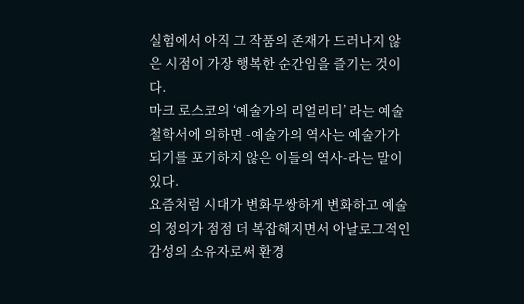실험에서 아직 그 작품의 존재가 드러나지 않은 시점이 가장 행복한 순간임을 즐기는 것이다.
마크 로스코의 ‘예술가의 리얼리티’ 라는 예술철학서에 의하면 -예술가의 역사는 예술가가 되기를 포기하지 않은 이들의 역사-라는 말이 있다.
요즘처럼 시대가 변화무쌍하게 변화하고 예술의 정의가 점점 더 복잡해지면서 아날로그적인 감성의 소유자로써 환경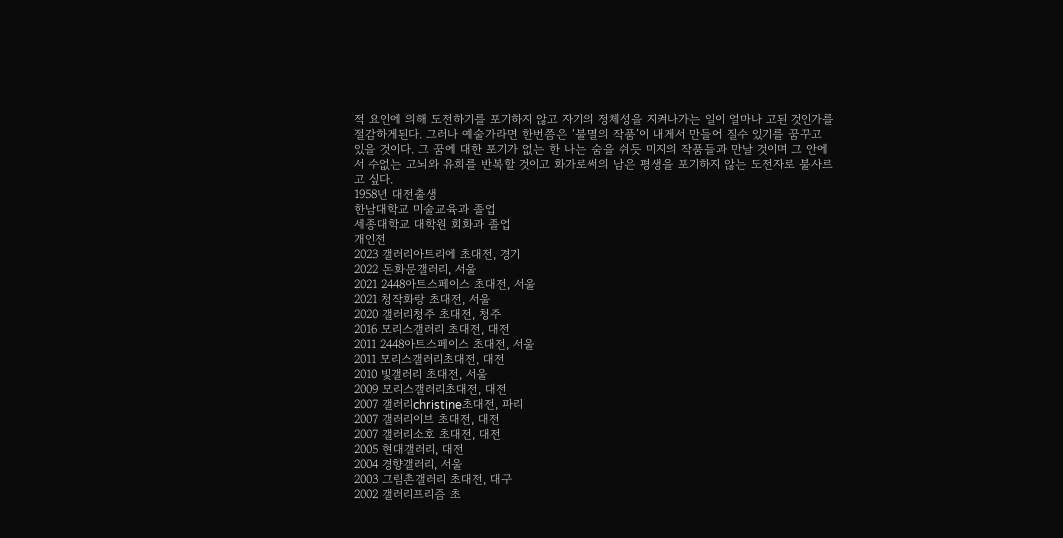적 요인에 의해 도전하기를 포기하지 않고 자기의 정체성을 지켜나가는 일이 얼마나 고된 것인가를 절감하게된다. 그러나 예술가라면 한번쯤은 ‘불멸의 작품’이 내게서 만들어 질수 있기를 꿈꾸고 있을 것이다. 그 꿈에 대한 포기가 없는 한 나는 숨을 쉬듯 미지의 작품들과 만날 것이며 그 안에서 수없는 고뇌와 유희를 반복할 것이고 화가로써의 남은 평생을 포기하지 않는 도전자로 불사르고 싶다.
1958년 대전출생
한남대학교 미술교육과 졸업
세종대학교 대학원 회화과 졸업
개인전
2023 갤러리아트리에 초대전, 경기
2022 돈화문갤러리, 서울
2021 2448아트스페이스 초대전, 서울
2021 청작화랑 초대전, 서울
2020 갤러리청주 초대전, 청주
2016 모리스갤러리 초대전, 대전
2011 2448아트스페이스 초대전, 서울
2011 모리스갤러리초대전, 대전
2010 빛갤러리 초대전, 서울
2009 모리스갤러리초대전, 대전
2007 갤러리christine초대전, 파리
2007 갤러리이브 초대전, 대전
2007 갤러리소호 초대전, 대전
2005 현대갤러리, 대전
2004 경향갤러리, 서울
2003 그림촌갤러리 초대전, 대구
2002 갤러리프리즘 초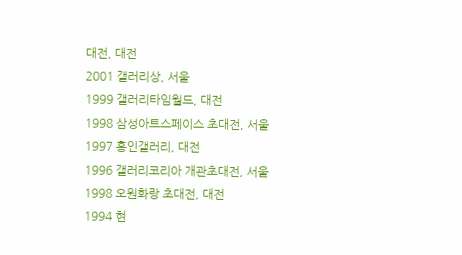대전, 대전
2001 갤러리상, 서울
1999 갤러리타임월드, 대전
1998 삼성아트스페이스 초대전, 서울
1997 홍인갤러리, 대전
1996 갤러리코리아 개관초대전, 서울
1998 오원화랑 초대전, 대전
1994 현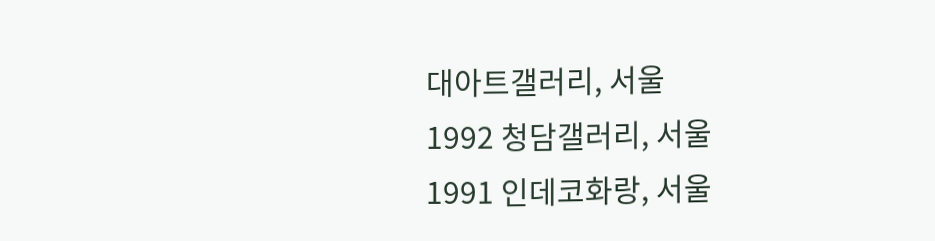대아트갤러리, 서울
1992 청담갤러리, 서울
1991 인데코화랑, 서울